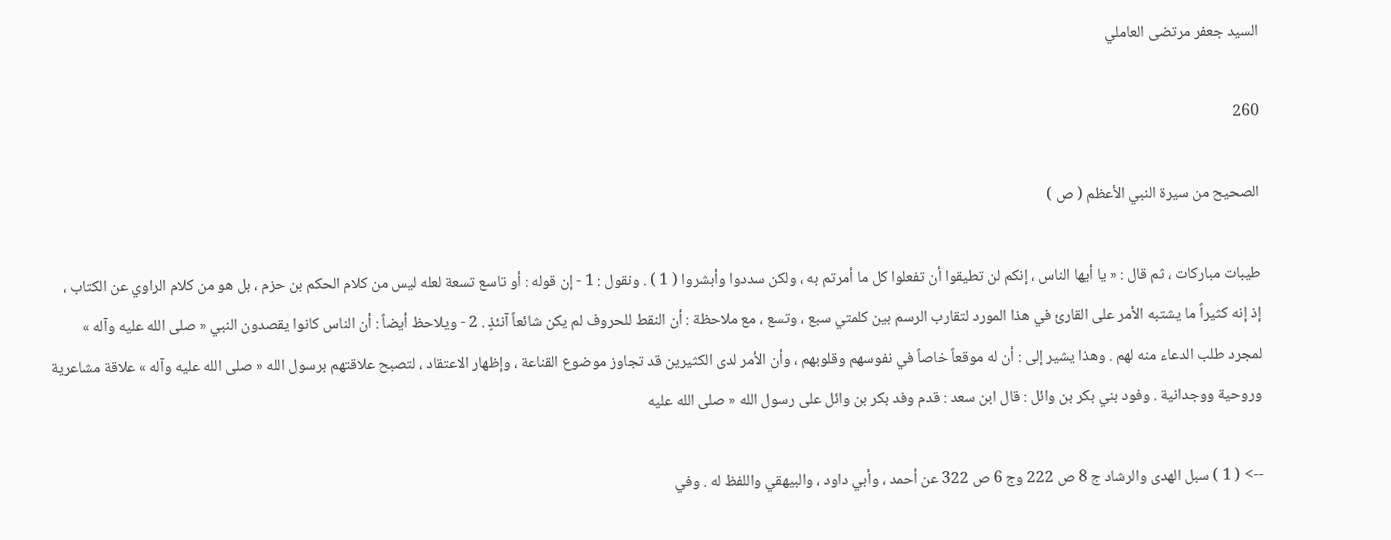السيد جعفر مرتضى العاملي

260

الصحيح من سيرة النبي الأعظم ( ص )

طيبات مباركات ، ثم قال : « يا أيها الناس ، إنكم لن تطيقوا أن تفعلوا كل ما أمرتم به ، ولكن سددوا وأبشروا ( 1 ) . ونقول : 1 - إن قوله : أو تاسع تسعة لعله ليس من كلام الحكم بن حزم ، بل هو من كلام الراوي عن الكتاب ، إذ إنه كثيراً ما يشتبه الأمر على القارئ في هذا المورد لتقارب الرسم بين كلمتي سبع ، وتسع ، مع ملاحظة : أن النقط للحروف لم يكن شائعاً آنئذٍ . 2 - ويلاحظ أيضاً : أن الناس كانوا يقصدون النبي « صلى الله عليه وآله » لمجرد طلب الدعاء منه لهم . وهذا يشير إلى : أن له موقعاً خاصاً في نفوسهم وقلوبهم ، وأن الأمر لدى الكثيرين قد تجاوز موضوع القناعة ، وإظهار الاعتقاد ، لتصبح علاقتهم برسول الله « صلى الله عليه وآله » علاقة مشاعرية وروحية ووجدانية . وفود بني بكر بن وائل : قال ابن سعد : قدم وفد بكر بن وائل على رسول الله « صلى الله عليه

--> ( 1 ) سبل الهدى والرشاد ج 8 ص 222 وج 6 ص 322 عن أحمد ، وأبي داود ، والبيهقي واللفظ له . وفي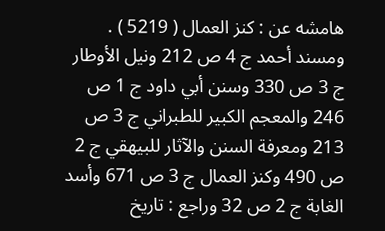هامشه عن : كنز العمال ( 5219 ) . ومسند أحمد ج 4 ص 212 ونيل الأوطار ج 3 ص 330 وسنن أبي داود ج 1 ص 246 والمعجم الكبير للطبراني ج 3 ص 213 ومعرفة السنن والآثار للبيهقي ج 2 ص 490 وكنز العمال ج 3 ص 671 وأسد الغابة ج 2 ص 32 وراجع : تاريخ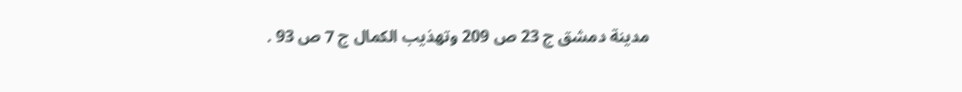مدينة دمشق ج 23 ص 209 وتهذيب الكمال ج 7 ص 93 .